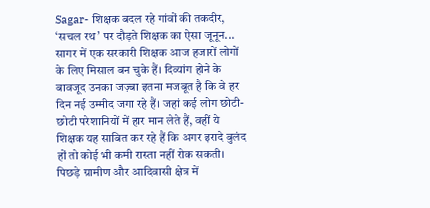Sagar- शिक्षक बदल रहे गांवों की तकदीर, ‘सचल रथ’ पर दौड़ते शिक्षक का ऐसा जूनून...
सागर में एक सरकारी शिक्षक आज हजारों लोगों के लिए मिसाल बन चुके हैं। दिव्यांग होने के बावजूद उनका जज़्बा इतना मजबूत है कि वे हर दिन नई उम्मीद जगा रहे हैं। जहां कई लोग छोटी-छोटी परेशानियों में हार मान लेते हैं, वहीं ये शिक्षक यह साबित कर रहे हैं कि अगर इरादे बुलंद हों तो कोई भी कमी रास्ता नहीं रोक सकती।
पिछड़े ग्रामीण और आदिवासी क्षेत्र में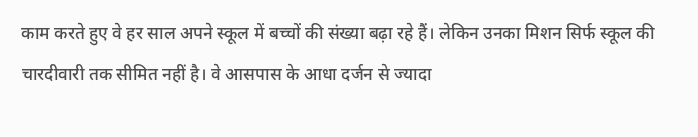काम करते हुए वे हर साल अपने स्कूल में बच्चों की संख्या बढ़ा रहे हैं। लेकिन उनका मिशन सिर्फ स्कूल की चारदीवारी तक सीमित नहीं है। वे आसपास के आधा दर्जन से ज्यादा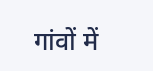गांवों में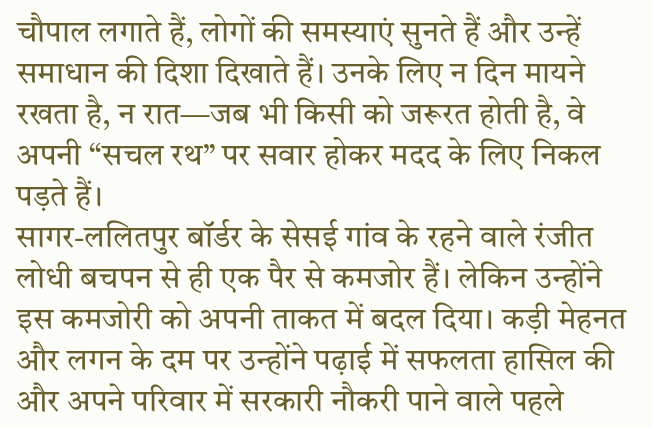चौपाल लगाते हैं, लोगों की समस्याएं सुनते हैं और उन्हें समाधान की दिशा दिखाते हैं। उनके लिए न दिन मायने रखता है, न रात—जब भी किसी को जरूरत होती है, वे अपनी “सचल रथ” पर सवार होकर मदद के लिए निकल पड़ते हैं।
सागर-ललितपुर बॉर्डर के सेसई गांव के रहने वाले रंजीत लोधी बचपन से ही एक पैर से कमजोर हैं। लेकिन उन्होंने इस कमजोरी को अपनी ताकत में बदल दिया। कड़ी मेहनत और लगन के दम पर उन्होंने पढ़ाई में सफलता हासिल की और अपने परिवार में सरकारी नौकरी पाने वाले पहले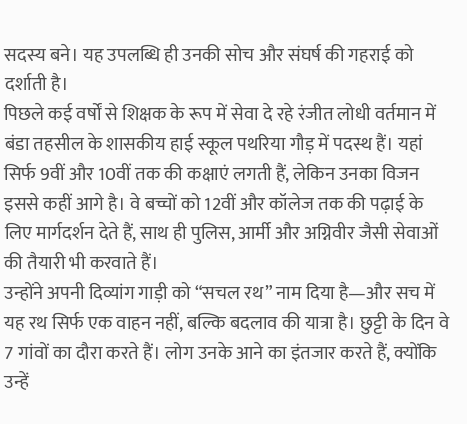सदस्य बने। यह उपलब्धि ही उनकी सोच और संघर्ष की गहराई को दर्शाती है।
पिछले कई वर्षों से शिक्षक के रूप में सेवा दे रहे रंजीत लोधी वर्तमान में बंडा तहसील के शासकीय हाई स्कूल पथरिया गौड़ में पदस्थ हैं। यहां सिर्फ 9वीं और 10वीं तक की कक्षाएं लगती हैं, लेकिन उनका विजन इससे कहीं आगे है। वे बच्चों को 12वीं और कॉलेज तक की पढ़ाई के लिए मार्गदर्शन देते हैं, साथ ही पुलिस, आर्मी और अग्निवीर जैसी सेवाओं की तैयारी भी करवाते हैं।
उन्होंने अपनी दिव्यांग गाड़ी को “सचल रथ” नाम दिया है—और सच में यह रथ सिर्फ एक वाहन नहीं, बल्कि बदलाव की यात्रा है। छुट्टी के दिन वे 7 गांवों का दौरा करते हैं। लोग उनके आने का इंतजार करते हैं, क्योंकि उन्हें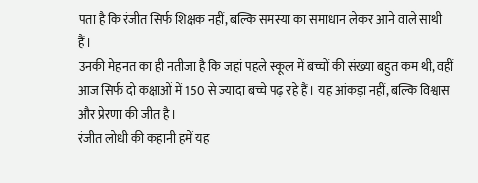पता है कि रंजीत सिर्फ शिक्षक नहीं, बल्कि समस्या का समाधान लेकर आने वाले साथी हैं।
उनकी मेहनत का ही नतीजा है कि जहां पहले स्कूल में बच्चों की संख्या बहुत कम थी, वहीं आज सिर्फ दो कक्षाओं में 150 से ज्यादा बच्चे पढ़ रहे हैं। यह आंकड़ा नहीं, बल्कि विश्वास और प्रेरणा की जीत है।
रंजीत लोधी की कहानी हमें यह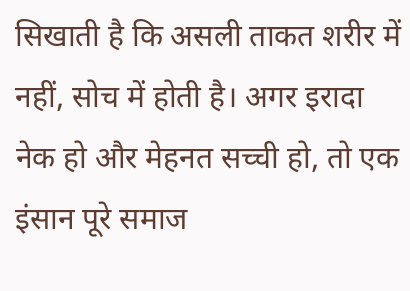सिखाती है कि असली ताकत शरीर में नहीं, सोच में होती है। अगर इरादा नेक हो और मेहनत सच्ची हो, तो एक इंसान पूरे समाज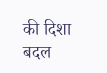की दिशा बदल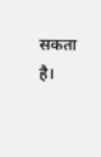सकता है।